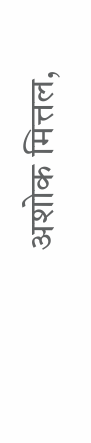अशोक मित्तल,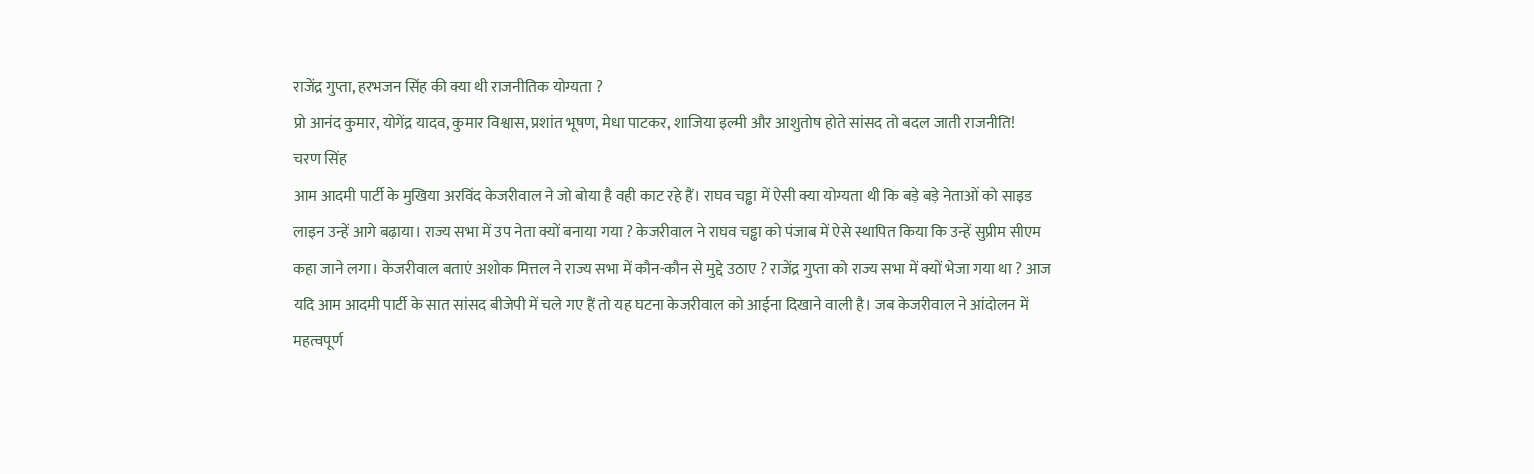राजेंद्र गुप्ता, हरभजन सिंह की क्या थी राजनीतिक योग्यता ?
प्रो आनंद कुमार, योगेंद्र यादव, कुमार विश्वास, प्रशांत भूषण, मेधा पाटकर, शाजिया इल्मी और आशुतोष होते सांसद तो बदल जाती राजनीति!
चरण सिंह
आम आदमी पार्टी के मुखिया अरविंद केजरीवाल ने जो बोया है वही काट रहे हैं। राघव चड्ढा में ऐसी क्या योग्यता थी कि बड़े बड़े नेताओं को साइड लाइन उन्हें आगे बढ़ाया। राज्य सभा में उप नेता क्यों बनाया गया ? केजरीवाल ने राघव चड्ढा को पंजाब में ऐसे स्थापित किया कि उन्हें सुप्रीम सीएम कहा जाने लगा। केजरीवाल बताएं अशोक मित्तल ने राज्य सभा में कौन-कौन से मुद्दे उठाए ? राजेंद्र गुप्ता को राज्य सभा में क्यों भेजा गया था ? आज यदि आम आदमी पार्टी के सात सांसद बीजेपी में चले गए हैं तो यह घटना केजरीवाल को आईना दिखाने वाली है। जब केजरीवाल ने आंदोलन में महत्वपूर्ण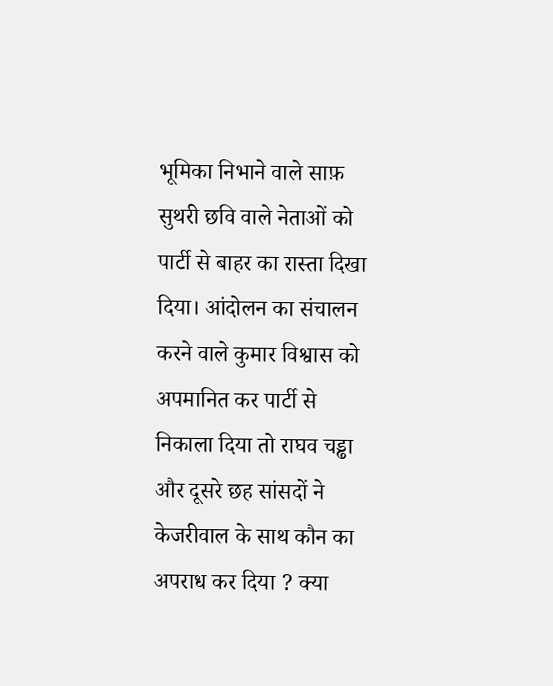भूमिका निभाने वाले साफ़ सुथरी छवि वाले नेताओं को पार्टी से बाहर का रास्ता दिखा दिया। आंदोलन का संचालन करने वाले कुमार विश्वास को अपमानित कर पार्टी से निकाला दिया तो राघव चड्ढा और दूसरे छह सांसदों ने केजरीवाल के साथ कौन का अपराध कर दिया ? क्या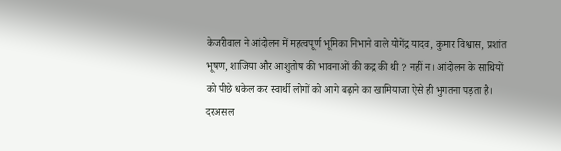केजरीवाल ने आंदोलन में महत्वपूर्ण भूमिका निभाने वाले योगेंद्र यादव, कुमार विश्वास, प्रशांत भूषण, शाजिया और आशुतोष की भावनाओं की कद्र की थी ? नहीं न। आंदोलन के साथियों को पीछे धकेल कर स्वार्थी लोगों को आगे बढ़ाने का खामियाजा ऐसे ही भुगतना पड़ता है।
दरअसल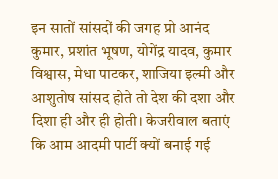इन सातों सांसदों की जगह प्रो आनंद कुमार, प्रशांत भूषण, योगेंद्र यादव, कुमार विश्वास, मेधा पाटकर, शाजिया इल्मी और आशुतोष सांसद होते तो देश की दशा और दिशा ही और ही होती। केजरीवाल बताएं कि आम आदमी पार्टी क्यों बनाई गई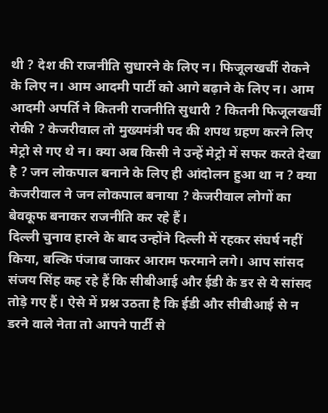थी ? देश की राजनीति सुधारने के लिए न। फिजूलखर्ची रोकने के लिए न। आम आदमी पार्टी को आगे बढ़ाने के लिए न। आम आदमी अपर्ति ने कितनी राजनीति सुधारी ? कितनी फिजूलखर्ची रोकी ? केजरीवाल तो मुख्यमंत्री पद की शपथ ग्रहण करने लिए मेट्रो से गए थे न। क्या अब किसी ने उन्हें मेट्रो में सफर करते देखा है ? जन लोकपाल बनाने के लिए ही आंदोलन हुआ था न ? क्या केजरीवाल ने जन लोकपाल बनाया ? केजरीवाल लोगों का बेवकूफ बनाकर राजनीति कर रहे हैं।
दिल्ली चुनाव हारने के बाद उन्होंने दिल्ली में रहकर संघर्ष नहीं किया, बल्कि पंजाब जाकर आराम फरमाने लगे। आप सांसद संजय सिंह कह रहे हैं कि सीबीआई और ईडी के डर से ये सांसद तोड़े गए हैं। ऐसे में प्रश्न उठता है कि ईडी और सीबीआई से न डरने वाले नेता तो आपने पार्टी से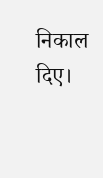निकाल दिए।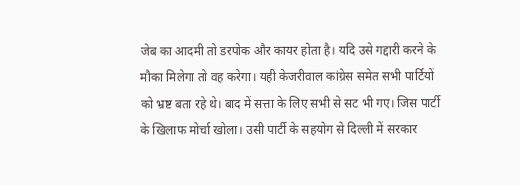जेब का आदमी तो डरपोक और कायर होता है। यदि उसे गद्दारी करने के मौका मिलेगा तो वह करेगा। यही केजरीवाल कांग्रेस समेत सभी पार्टियों को भ्रष्ट बता रहे थे। बाद में सत्ता के लिए सभी से सट भी गए। जिस पार्टी के खिलाफ मोर्चा खोला। उसी पार्टी के सहयोग से दिल्ली में सरकार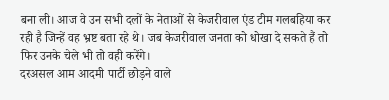बना ली। आज वे उन सभी दलों के नेताओं से केजरीवाल एंड टीम गलबहिया कर रही है जिन्हें वह भ्रष्ट बता रहे थे। जब केजरीवाल जनता को धोखा दे सकते हैं तो फिर उनके चेले भी तो वही करेंगे।
दरअसल आम आदमी पार्टी छोड़ने वाले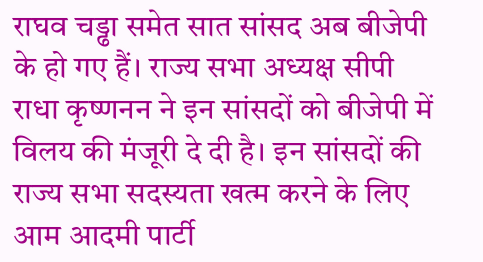राघव चड्ढा समेत सात सांसद अब बीजेपी के हो गए हैं। राज्य सभा अध्यक्ष सीपी राधा कृष्णनन ने इन सांसदों को बीजेपी में विलय की मंजूरी दे दी है। इन सांसदों की राज्य सभा सदस्यता खत्म करने के लिए आम आदमी पार्टी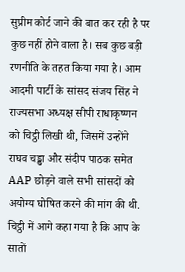सुप्रीम कोर्ट जाने की बात कर रही है पर कुछ नहीं होने वाला है। सब कुछ बड़ी रणनीति के तहत किया गया है। आम आदमी पार्टी के सांसद संजय सिंह ने राज्यसभा अध्यक्ष सीपी राधाकृष्णन को चिट्ठी लिखी थी, जिसमें उन्होंने राघव चड्ढा और संदीप पाठक समेत AAP छोड़ने वाले सभी सांसदों को अयोग्य घोषित करने की मांग की थी. चिट्ठी में आगे कहा गया है कि आप के सातों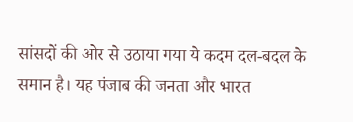सांसदों की ओर से उठाया गया ये कदम दल-बदल के समान है। यह पंजाब की जनता और भारत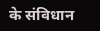के संविधान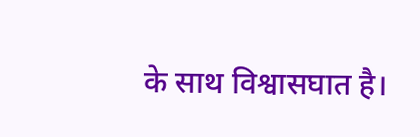के साथ विश्वासघात है।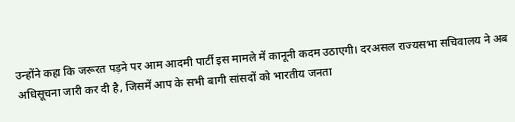उन्होंने कहा कि जरूरत पड़ने पर आम आदमी पार्टी इस मामले में कानूनी कदम उठाएगी। दरअसल राज्यसभा सचिवालय ने अब अधिसूचना जारी कर दी है, जिसमें आप के सभी बागी सांसदों को भारतीय जनता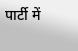पार्टी में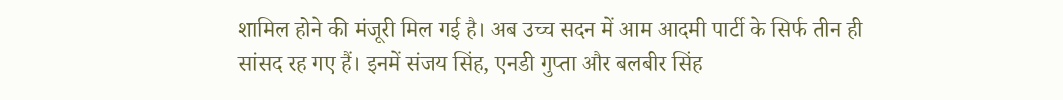शामिल होने की मंजूरी मिल गई है। अब उच्च सदन में आम आदमी पार्टी के सिर्फ तीन ही सांसद रह गए हैं। इनमें संजय सिंह, एनडी गुप्ता और बलबीर सिंह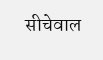सीचेवाल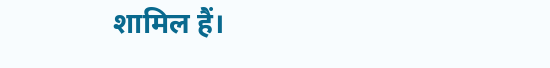शामिल हैं।